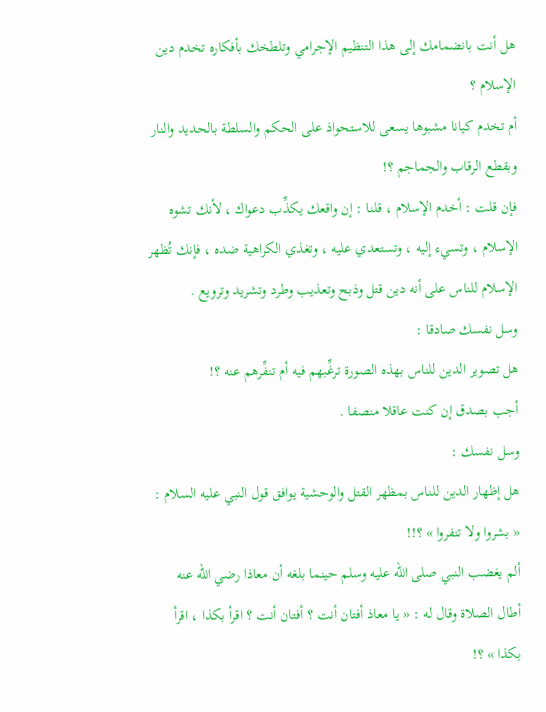هل أنت بانضمامك إلى هذا التنظيم الإجرامي وتلطخك بأفكاره تخدم دين الإسلام ؟
أم تخدم كيانا مشبوها يسعى للاستحواذ على الحكم والسلطة بالحديد والنار وبقطع الرقاب والجماجم ؟!
فإن قلت : أخدم الإسلام ، قلنا : إن واقعك يكذِّب دعواك ، لأنك تشوه الإسلام ، وتسيء إليه ، وتستعدي عليه ، وتغذي الكراهية ضده ، فإنك تُظهر الإسلام للناس على أنه دين قتل وذبح وتعذيب وطرد وتشريد وترويع .
وسل نفسك صادقا :
هل تصوير الدين للناس بهذه الصورة ترغِّبهم فيه أم تنفِّرهم عنه ؟!
أجب بصدق إن كنت عاقلا منصفا .
وسل نفسك :
هل إظهار الدين للناس بمظهر القتل والوحشية يوافق قول النبي عليه السلام : « بشروا ولا تنفروا » ؟!!
ألم يغضب النبي صلى الله عليه وسلم حينما بلغه أن معاذا رضي الله عنه أطال الصلاة وقال له : « يا معاذ أفتان أنت ؟ أفتان أنت ؟ اقرأ بكذا ، اقرأ بكذا » ؟!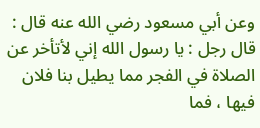وعن أبي مسعود رضي الله عنه قال : قال رجل : يا رسول الله إني لأتأخر عن الصلاة في الفجر مما يطيل بنا فلان فيها ، فما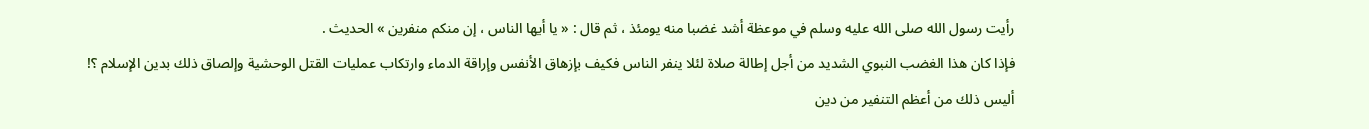رأيت رسول الله صلى الله عليه وسلم في موعظة أشد غضبا منه يومئذ ، ثم قال : « يا أيها الناس ، إن منكم منفرين » الحديث .
فإذا كان هذا الغضب النبوي الشديد من أجل إطالة صلاة لئلا ينفر الناس فكيف بإزهاق الأنفس وإراقة الدماء وارتكاب عمليات القتل الوحشية وإلصاق ذلك بدين الإسلام ؟!
أليس ذلك من أعظم التنفير من دين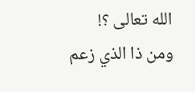الله تعالى ؟!
ومن ذا الذي زعم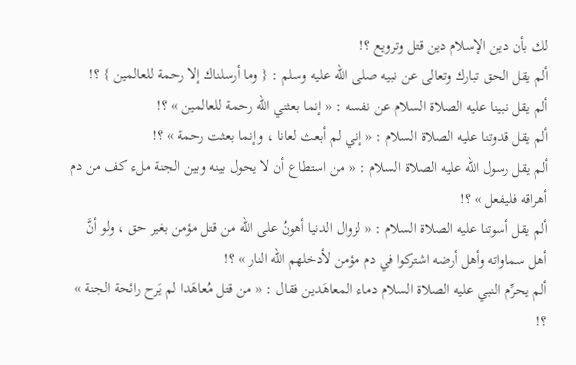لك بأن دين الإسلام دين قتل وترويع ؟!
ألم يقل الحق تبارك وتعالى عن نبيه صلى الله عليه وسلم : { وما أرسلناك إلا رحمة للعالمين } ؟!
ألم يقل نبينا عليه الصلاة السلام عن نفسه : « إنما بعثني الله رحمة للعالمين » ؟!
ألم يقل قدوتنا عليه الصلاة السلام : « إني لم أبعث لعانا ، وإنما بعثت رحمة » ؟!
ألم يقل رسول الله عليه الصلاة السلام : « من استطاع أن لا يحول بينه وبين الجنة ملء كف من دم أهراقه فليفعل » ؟!
ألم يقل أسوتنا عليه الصلاة السلام : « لزوال الدنيا أهونُ على الله من قتل مؤمن بغير حق ، ولو أنَّ أهل سماواته وأهل أرضه اشتركوا في دم مؤمن لأدخلهم الله النار » ؟!
ألم يحرِّم النبي عليه الصلاة السلام دماء المعاهَدين فقال : « من قتل مُعاهَدا لم يَرح رائحة الجنة » ؟!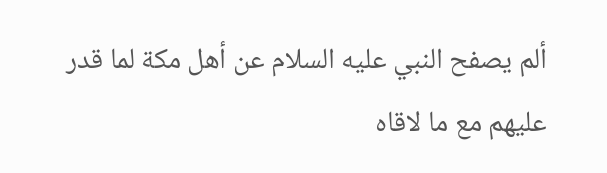ألم يصفح النبي عليه السلام عن أهل مكة لما قدر عليهم مع ما لاقاه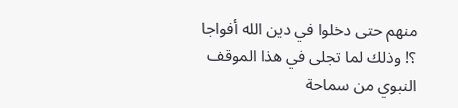منهم حتى دخلوا في دين الله أفواجا ؟! وذلك لما تجلى في هذا الموقف النبوي من سماحة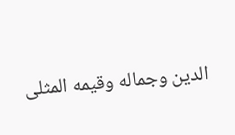الدين وجماله وقيمه المثلى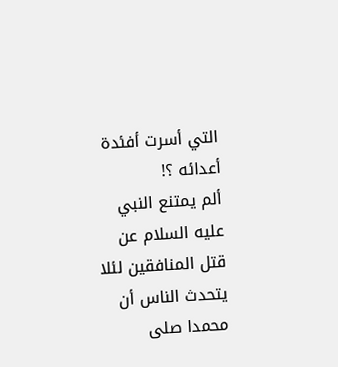التي أسرت أفئدة أعدائه ؟!
ألم يمتنع النبي عليه السلام عن قتل المنافقين لئلا يتحدث الناس أن محمدا صلى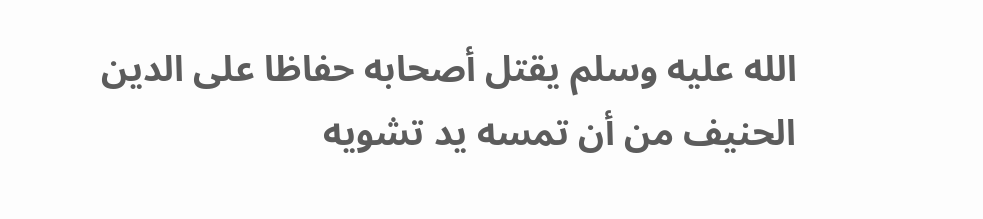الله عليه وسلم يقتل أصحابه حفاظا على الدين الحنيف من أن تمسه يد تشويه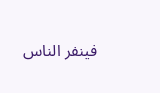فينفر الناس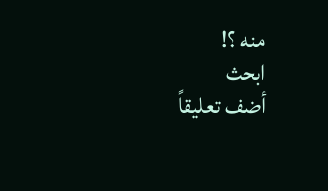منه ؟!
ابحث
أضف تعليقاً